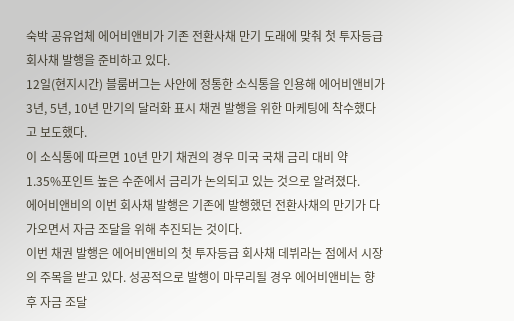숙박 공유업체 에어비앤비가 기존 전환사채 만기 도래에 맞춰 첫 투자등급 회사채 발행을 준비하고 있다.
12일(현지시간) 블룸버그는 사안에 정통한 소식통을 인용해 에어비앤비가 3년, 5년, 10년 만기의 달러화 표시 채권 발행을 위한 마케팅에 착수했다고 보도했다.
이 소식통에 따르면 10년 만기 채권의 경우 미국 국채 금리 대비 약 1.35%포인트 높은 수준에서 금리가 논의되고 있는 것으로 알려졌다.
에어비앤비의 이번 회사채 발행은 기존에 발행했던 전환사채의 만기가 다가오면서 자금 조달을 위해 추진되는 것이다.
이번 채권 발행은 에어비앤비의 첫 투자등급 회사채 데뷔라는 점에서 시장의 주목을 받고 있다. 성공적으로 발행이 마무리될 경우 에어비앤비는 향후 자금 조달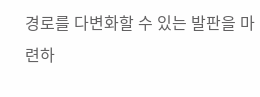경로를 다변화할 수 있는 발판을 마련하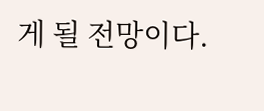게 될 전망이다.